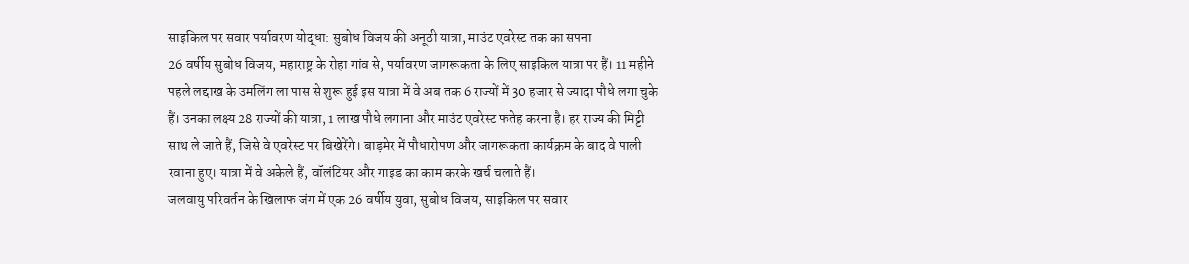साइकिल पर सवार पर्यावरण योद्धा: सुबोध विजय की अनूठी यात्रा, माउंट एवरेस्ट तक का सपना
26 वर्षीय सुबोध विजय, महाराष्ट्र के रोहा गांव से, पर्यावरण जागरूकता के लिए साइकिल यात्रा पर हैं। 11 महीने पहले लद्दाख के उमलिंग ला पास से शुरू हुई इस यात्रा में वे अब तक 6 राज्यों में 30 हजार से ज्यादा पौधे लगा चुके हैं। उनका लक्ष्य 28 राज्यों की यात्रा, 1 लाख पौधे लगाना और माउंट एवरेस्ट फतेह करना है। हर राज्य की मिट्टी साथ ले जाते हैं, जिसे वे एवरेस्ट पर बिखेरेंगे। बाड़मेर में पौधारोपण और जागरूकता कार्यक्रम के बाद वे पाली रवाना हुए। यात्रा में वे अकेले हैं, वॉलंटियर और गाइड का काम करके खर्च चलाते हैं।
जलवायु परिवर्तन के खिलाफ जंग में एक 26 वर्षीय युवा, सुबोध विजय, साइकिल पर सवार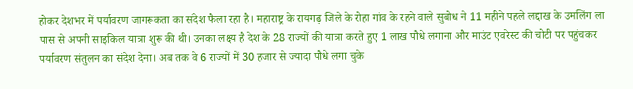होकर देशभर में पर्यावरण जागरूकता का संदेश फैला रहा है। महाराष्ट्र के रायगढ़ जिले के रोहा गांव के रहने वाले सुबोध ने 11 महीने पहले लद्दाख के उमलिंग ला पास से अपनी साइकिल यात्रा शुरू की थी। उनका लक्ष्य है देश के 28 राज्यों की यात्रा करते हुए 1 लाख पौधे लगाना और माउंट एवरेस्ट की चोटी पर पहुंचकर पर्यावरण संतुलन का संदेश देना। अब तक वे 6 राज्यों में 30 हजार से ज्यादा पौधे लगा चुके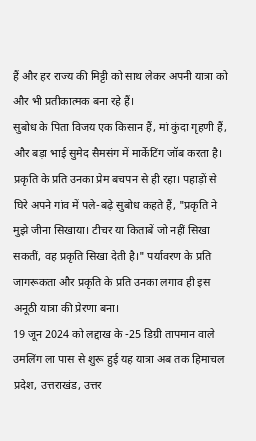हैं और हर राज्य की मिट्टी को साथ लेकर अपनी यात्रा को और भी प्रतीकात्मक बना रहे हैं।
सुबोध के पिता विजय एक किसान हैं, मां कुंदा गृहणी हैं, और बड़ा भाई सुमेद सैमसंग में मार्केटिंग जॉब करता है। प्रकृति के प्रति उनका प्रेम बचपन से ही रहा। पहाड़ों से घिरे अपने गांव में पले-बढ़े सुबोध कहते हैं, "प्रकृति ने मुझे जीना सिखाया। टीचर या किताबें जो नहीं सिखा सकतीं, वह प्रकृति सिखा देती है।" पर्यावरण के प्रति जागरूकता और प्रकृति के प्रति उनका लगाव ही इस अनूठी यात्रा की प्रेरणा बना।
19 जून 2024 को लद्दाख के -25 डिग्री तापमान वाले उमलिंग ला पास से शुरू हुई यह यात्रा अब तक हिमाचल प्रदेश, उत्तराखंड, उत्तर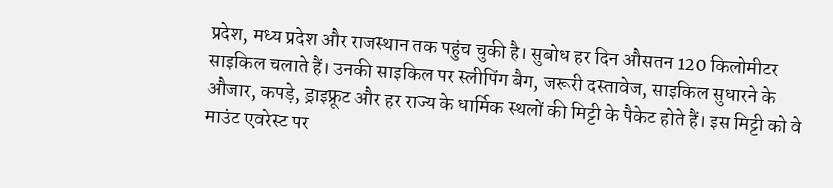प्रदेश, मध्य प्रदेश और राजस्थान तक पहुंच चुकी है। सुबोध हर दिन औसतन 120 किलोमीटर साइकिल चलाते हैं। उनकी साइकिल पर स्लीपिंग बैग, जरूरी दस्तावेज, साइकिल सुधारने के औजार, कपड़े, ड्राइफ्रूट और हर राज्य के धार्मिक स्थलों की मिट्टी के पैकेट होते हैं। इस मिट्टी को वे माउंट एवरेस्ट पर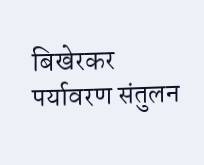बिखेरकर पर्यावरण संतुलन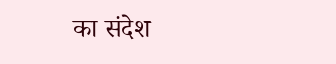का संदेश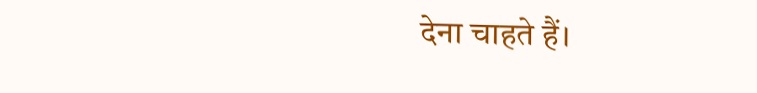देना चाहते हैं।